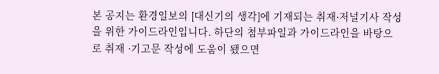본 공지는 환경일보의 [대신기의 생각]에 기재되는 취재·저널기사 작성을 위한 가이드라인입니다. 하단의 첨부파일과 가이드라인을 바탕으로 취재 ·기고문 작성에 도움이 됐으면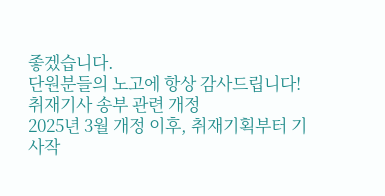좋겠습니다.
단원분들의 노고에 항상 감사드립니다!
취재기사 송부 관련 개정
2025년 3월 개정 이후, 취재기획부터 기사작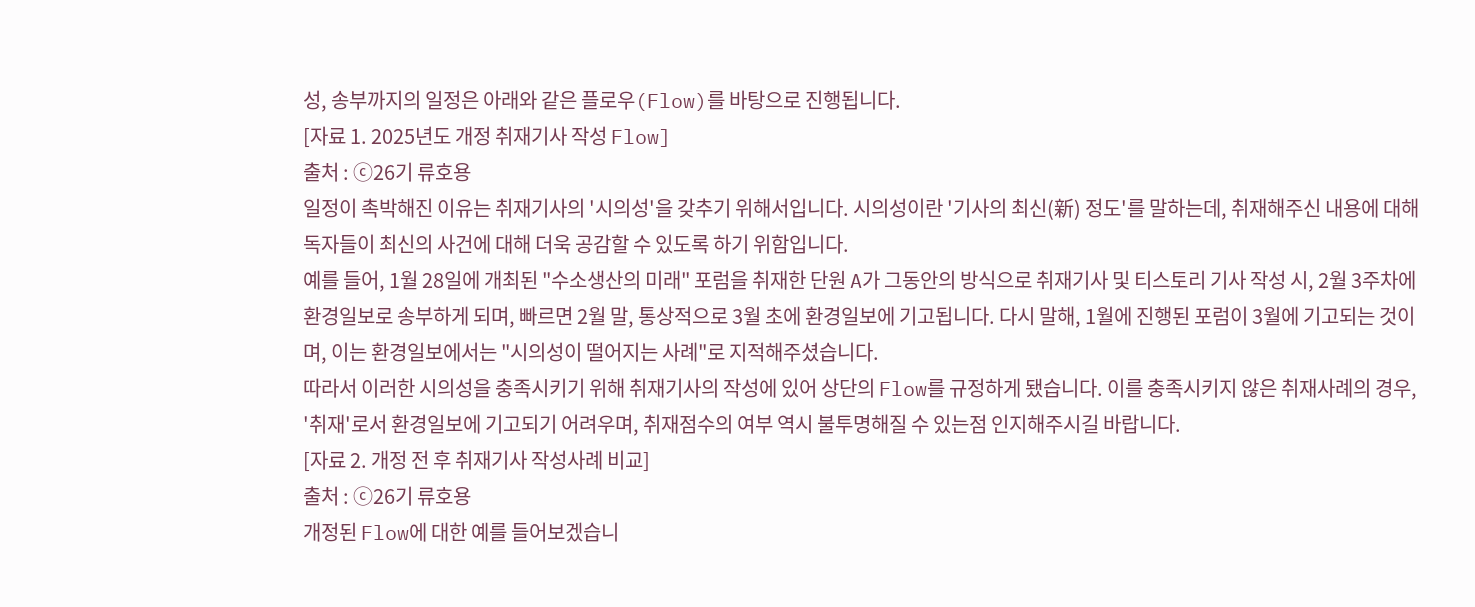성, 송부까지의 일정은 아래와 같은 플로우(Flow)를 바탕으로 진행됩니다.
[자료 1. 2025년도 개정 취재기사 작성 Flow]
출처 : ⓒ26기 류호용
일정이 촉박해진 이유는 취재기사의 '시의성'을 갖추기 위해서입니다. 시의성이란 '기사의 최신(新) 정도'를 말하는데, 취재해주신 내용에 대해 독자들이 최신의 사건에 대해 더욱 공감할 수 있도록 하기 위함입니다.
예를 들어, 1월 28일에 개최된 "수소생산의 미래" 포럼을 취재한 단원 A가 그동안의 방식으로 취재기사 및 티스토리 기사 작성 시, 2월 3주차에 환경일보로 송부하게 되며, 빠르면 2월 말, 통상적으로 3월 초에 환경일보에 기고됩니다. 다시 말해, 1월에 진행된 포럼이 3월에 기고되는 것이며, 이는 환경일보에서는 "시의성이 떨어지는 사례"로 지적해주셨습니다.
따라서 이러한 시의성을 충족시키기 위해 취재기사의 작성에 있어 상단의 Flow를 규정하게 됐습니다. 이를 충족시키지 않은 취재사례의 경우, '취재'로서 환경일보에 기고되기 어려우며, 취재점수의 여부 역시 불투명해질 수 있는점 인지해주시길 바랍니다.
[자료 2. 개정 전 후 취재기사 작성사례 비교]
출처 : ⓒ26기 류호용
개정된 Flow에 대한 예를 들어보겠습니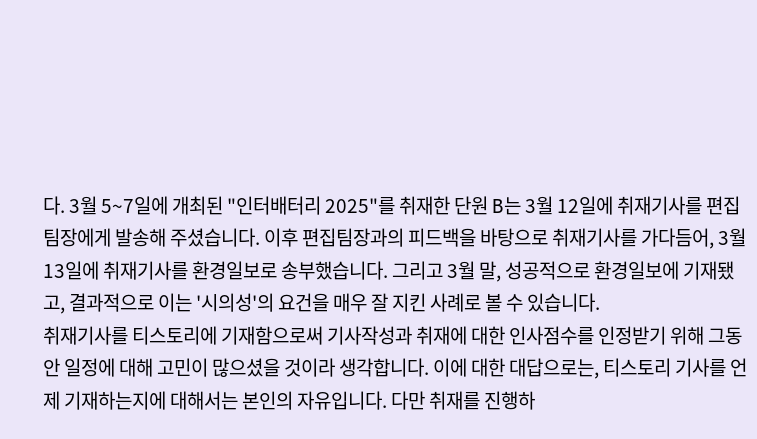다. 3월 5~7일에 개최된 "인터배터리 2025"를 취재한 단원 B는 3월 12일에 취재기사를 편집팀장에게 발송해 주셨습니다. 이후 편집팀장과의 피드백을 바탕으로 취재기사를 가다듬어, 3월 13일에 취재기사를 환경일보로 송부했습니다. 그리고 3월 말, 성공적으로 환경일보에 기재됐고, 결과적으로 이는 '시의성'의 요건을 매우 잘 지킨 사례로 볼 수 있습니다.
취재기사를 티스토리에 기재함으로써 기사작성과 취재에 대한 인사점수를 인정받기 위해 그동안 일정에 대해 고민이 많으셨을 것이라 생각합니다. 이에 대한 대답으로는, 티스토리 기사를 언제 기재하는지에 대해서는 본인의 자유입니다. 다만 취재를 진행하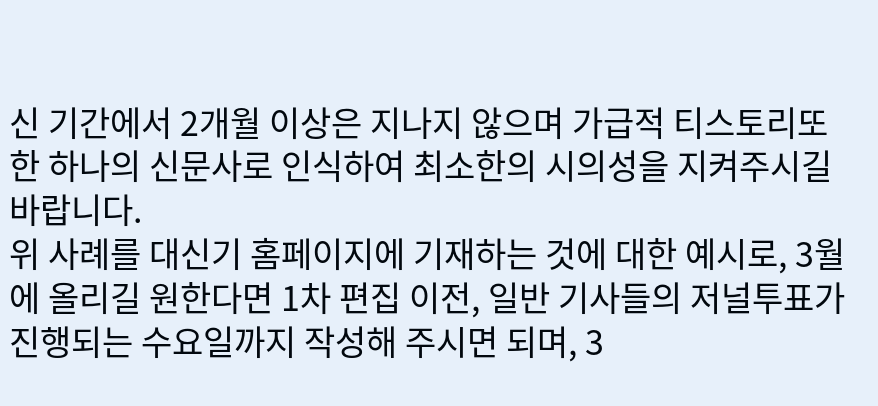신 기간에서 2개월 이상은 지나지 않으며 가급적 티스토리또한 하나의 신문사로 인식하여 최소한의 시의성을 지켜주시길 바랍니다.
위 사례를 대신기 홈페이지에 기재하는 것에 대한 예시로, 3월에 올리길 원한다면 1차 편집 이전, 일반 기사들의 저널투표가 진행되는 수요일까지 작성해 주시면 되며, 3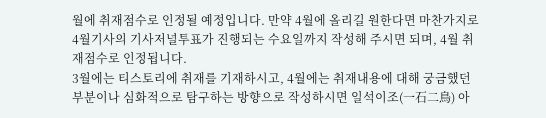월에 취재점수로 인정될 예정입니다. 만약 4월에 올리길 원한다면 마찬가지로 4월기사의 기사저널투표가 진행되는 수요일까지 작성해 주시면 되며, 4월 취재점수로 인정됩니다.
3월에는 티스토리에 취재를 기재하시고, 4월에는 취재내용에 대해 궁금했던 부분이나 심화적으로 탐구하는 방향으로 작성하시면 일석이조(一石二鳥) 아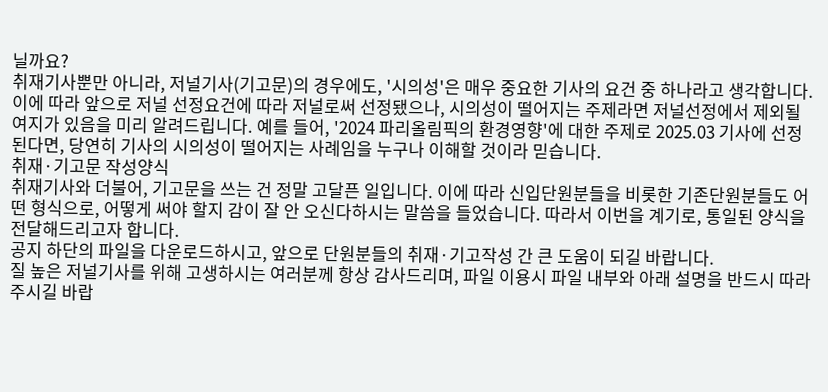닐까요?
취재기사뿐만 아니라, 저널기사(기고문)의 경우에도, '시의성'은 매우 중요한 기사의 요건 중 하나라고 생각합니다. 이에 따라 앞으로 저널 선정요건에 따라 저널로써 선정됐으나, 시의성이 떨어지는 주제라면 저널선정에서 제외될 여지가 있음을 미리 알려드립니다. 예를 들어, '2024 파리올림픽의 환경영향'에 대한 주제로 2025.03 기사에 선정된다면, 당연히 기사의 시의성이 떨어지는 사례임을 누구나 이해할 것이라 믿습니다.
취재·기고문 작성양식
취재기사와 더불어, 기고문을 쓰는 건 정말 고달픈 일입니다. 이에 따라 신입단원분들을 비롯한 기존단원분들도 어떤 형식으로, 어떻게 써야 할지 감이 잘 안 오신다하시는 말씀을 들었습니다. 따라서 이번을 계기로, 통일된 양식을 전달해드리고자 합니다.
공지 하단의 파일을 다운로드하시고, 앞으로 단원분들의 취재·기고작성 간 큰 도움이 되길 바랍니다.
질 높은 저널기사를 위해 고생하시는 여러분께 항상 감사드리며, 파일 이용시 파일 내부와 아래 설명을 반드시 따라주시길 바랍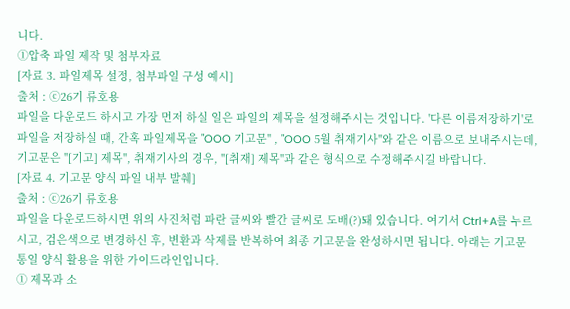니다.
①압축 파일 제작 및 첨부자료
[자료 3. 파일제목 설정, 첨부파일 구성 예시]
출처 : ⓒ26기 류호용
파일을 다운로드 하시고 가장 먼저 하실 일은 파일의 제목을 설정해주시는 것입니다. '다른 이름저장하기'로 파일을 저장하실 때, 간혹 파일제목을 "OOO 기고문" , "OOO 5월 취재기사"와 같은 이름으로 보내주시는데, 기고문은 "[기고] 제목", 취재기사의 경우, "[취재] 제목"과 같은 형식으로 수정해주시길 바랍니다.
[자료 4. 기고문 양식 파일 내부 발췌]
출처 : ⓒ26기 류호용
파일을 다운로드하시면 위의 사진처럼 파란 글씨와 빨간 글씨로 도배(?)돼 있습니다. 여기서 Ctrl+A를 누르시고, 검은색으로 변경하신 후, 변환과 삭제를 반복하여 최종 기고문을 완성하시면 됩니다. 아래는 기고문 통일 양식 활용을 위한 가이드라인입니다.
① 제목과 소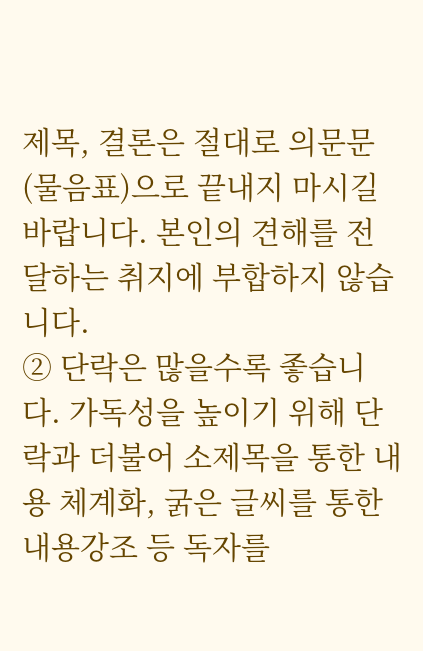제목, 결론은 절대로 의문문(물음표)으로 끝내지 마시길 바랍니다. 본인의 견해를 전달하는 취지에 부합하지 않습니다.
② 단락은 많을수록 좋습니다. 가독성을 높이기 위해 단락과 더불어 소제목을 통한 내용 체계화, 굵은 글씨를 통한 내용강조 등 독자를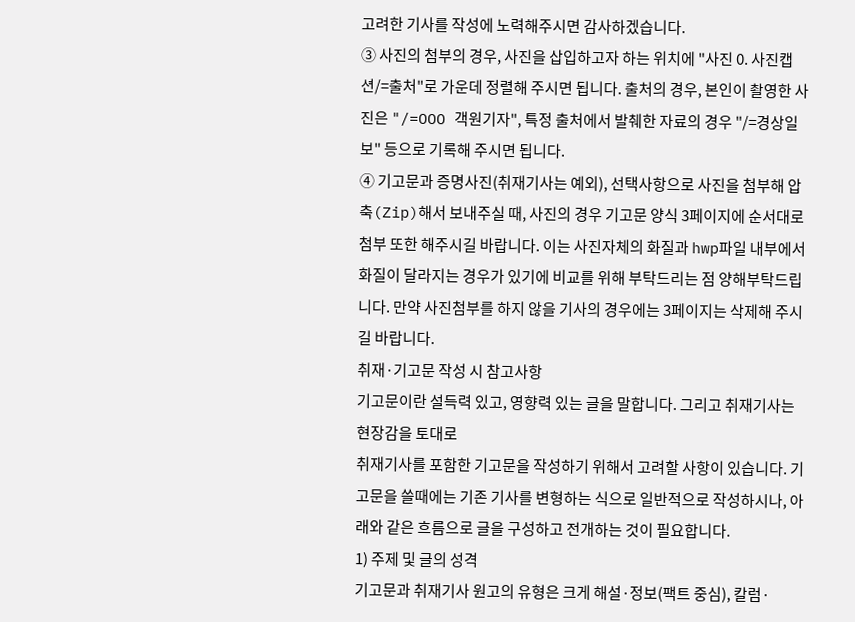고려한 기사를 작성에 노력해주시면 감사하겠습니다.
③ 사진의 첨부의 경우, 사진을 삽입하고자 하는 위치에 "사진 0. 사진캡션/=출처"로 가운데 정렬해 주시면 됩니다. 출처의 경우, 본인이 촬영한 사진은 "/=OOO 객원기자", 특정 출처에서 발췌한 자료의 경우 "/=경상일보" 등으로 기록해 주시면 됩니다.
④ 기고문과 증명사진(취재기사는 예외), 선택사항으로 사진을 첨부해 압축(Zip)해서 보내주실 때, 사진의 경우 기고문 양식 3페이지에 순서대로 첨부 또한 해주시길 바랍니다. 이는 사진자체의 화질과 hwp파일 내부에서 화질이 달라지는 경우가 있기에 비교를 위해 부탁드리는 점 양해부탁드립니다. 만약 사진첨부를 하지 않을 기사의 경우에는 3페이지는 삭제해 주시길 바랍니다.
취재·기고문 작성 시 참고사항
기고문이란 설득력 있고, 영향력 있는 글을 말합니다. 그리고 취재기사는 현장감을 토대로
취재기사를 포함한 기고문을 작성하기 위해서 고려할 사항이 있습니다. 기고문을 쓸때에는 기존 기사를 변형하는 식으로 일반적으로 작성하시나, 아래와 같은 흐름으로 글을 구성하고 전개하는 것이 필요합니다.
1) 주제 및 글의 성격
기고문과 취재기사 원고의 유형은 크게 해설·정보(팩트 중심), 칼럼·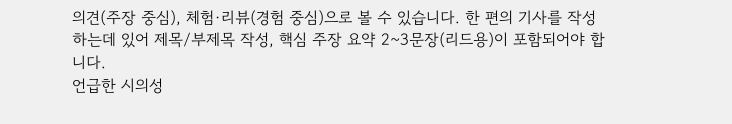의견(주장 중심), 체험·리뷰(경험 중심)으로 볼 수 있습니다. 한 편의 기사를 작성하는데 있어 제목/부제목 작성, 핵심 주장 요약 2~3문장(리드용)이 포함되어야 합니다.
언급한 시의성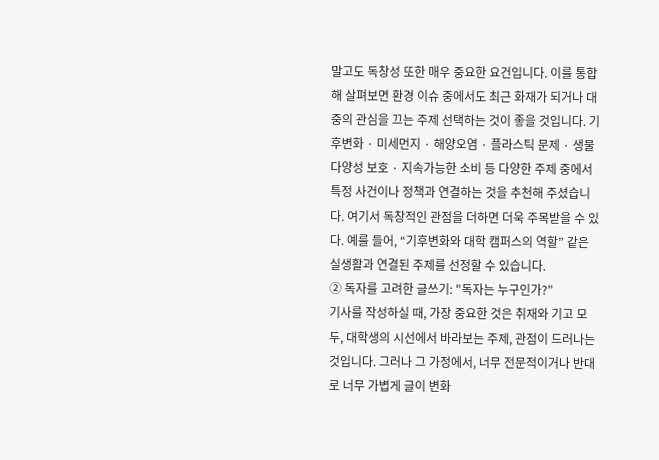말고도 독창성 또한 매우 중요한 요건입니다. 이를 통합해 살펴보면 환경 이슈 중에서도 최근 화재가 되거나 대중의 관심을 끄는 주제 선택하는 것이 좋을 것입니다. 기후변화 · 미세먼지 · 해양오염 · 플라스틱 문제 · 생물다양성 보호 · 지속가능한 소비 등 다양한 주제 중에서 특정 사건이나 정책과 연결하는 것을 추천해 주셨습니다. 여기서 독창적인 관점을 더하면 더욱 주목받을 수 있다. 예를 들어, “기후변화와 대학 캠퍼스의 역할” 같은 실생활과 연결된 주제를 선정할 수 있습니다.
② 독자를 고려한 글쓰기: "독자는 누구인가?"
기사를 작성하실 때, 가장 중요한 것은 취재와 기고 모두, 대학생의 시선에서 바라보는 주제, 관점이 드러나는 것입니다. 그러나 그 가정에서, 너무 전문적이거나 반대로 너무 가볍게 글이 변화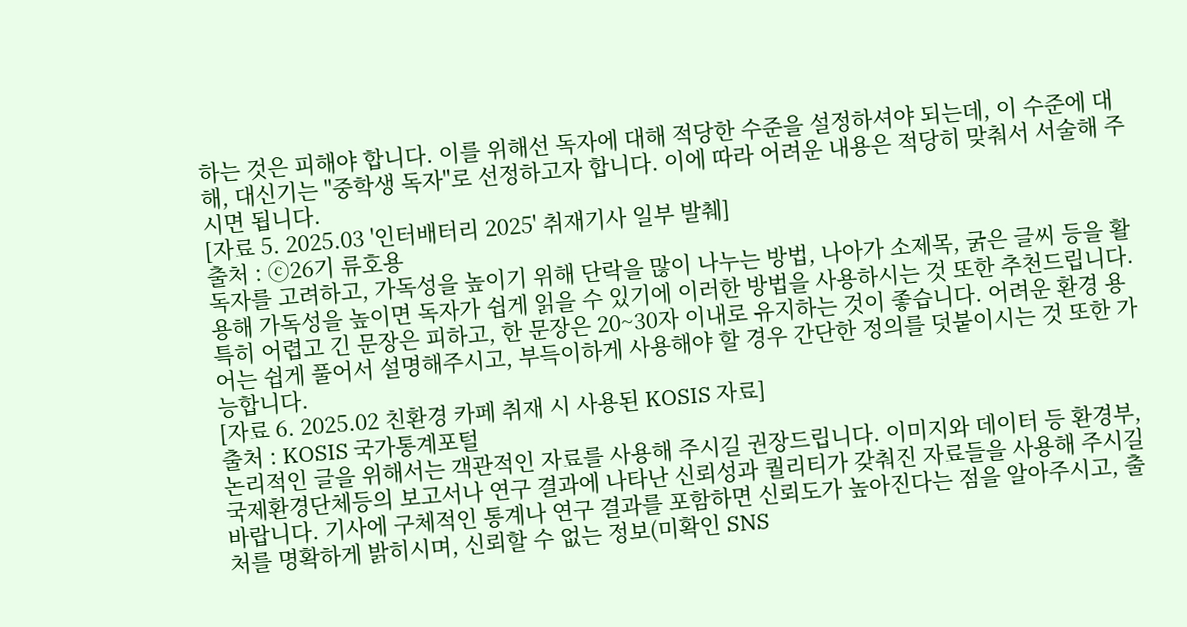하는 것은 피해야 합니다. 이를 위해선 독자에 대해 적당한 수준을 설정하셔야 되는데, 이 수준에 대해, 대신기는 "중학생 독자"로 선정하고자 합니다. 이에 따라 어려운 내용은 적당히 맞춰서 서술해 주시면 됩니다.
[자료 5. 2025.03 '인터배터리 2025' 취재기사 일부 발췌]
출처 : ⓒ26기 류호용
독자를 고려하고, 가독성을 높이기 위해 단락을 많이 나누는 방법, 나아가 소제목, 굵은 글씨 등을 활용해 가독성을 높이면 독자가 쉽게 읽을 수 있기에 이러한 방법을 사용하시는 것 또한 추천드립니다. 특히 어렵고 긴 문장은 피하고, 한 문장은 20~30자 이내로 유지하는 것이 좋습니다. 어려운 환경 용어는 쉽게 풀어서 설명해주시고, 부득이하게 사용해야 할 경우 간단한 정의를 덧붙이시는 것 또한 가능합니다.
[자료 6. 2025.02 친환경 카페 취재 시 사용된 KOSIS 자료]
출처 : KOSIS 국가통계포털
논리적인 글을 위해서는 객관적인 자료를 사용해 주시길 권장드립니다. 이미지와 데이터 등 환경부, 국제환경단체등의 보고서나 연구 결과에 나타난 신뢰성과 퀄리티가 갖춰진 자료들을 사용해 주시길 바랍니다. 기사에 구체적인 통계나 연구 결과를 포함하면 신뢰도가 높아진다는 점을 알아주시고, 출처를 명확하게 밝히시며, 신뢰할 수 없는 정보(미확인 SNS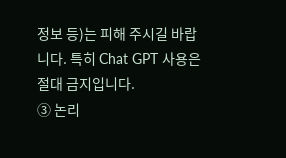정보 등)는 피해 주시길 바랍니다. 특히 Chat GPT 사용은 절대 금지입니다.
③ 논리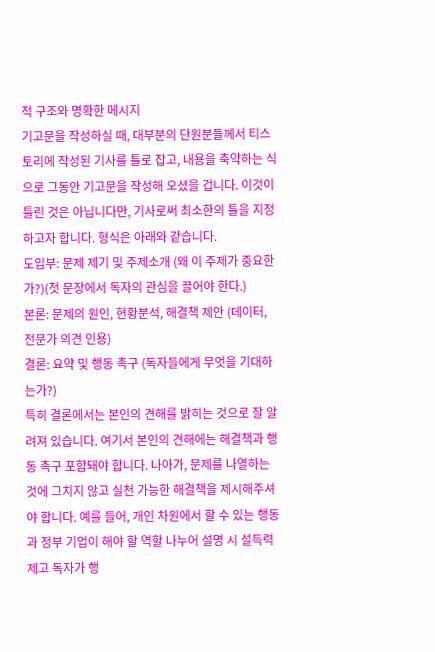적 구조와 명확한 메시지
기고문을 작성하실 때, 대부분의 단원분들께서 티스토리에 작성된 기사를 틀로 잡고, 내용을 축약하는 식으로 그동안 기고문을 작성해 오셨을 겁니다. 이것이 틀린 것은 아닙니다만, 기사로써 최소한의 틀을 지정하고자 합니다. 형식은 아래와 같습니다.
도입부: 문제 제기 및 주제소개 (왜 이 주제가 중요한가?)(첫 문장에서 독자의 관심을 끌어야 한다.)
본론: 문제의 원인, 현황분석, 해결책 제안 (데이터, 전문가 의견 인용)
결론: 요약 및 행동 촉구 (독자들에게 무엇을 기대하는가?)
특히 결론에서는 본인의 견해를 밝히는 것으로 잘 알려져 있습니다. 여기서 본인의 견해에는 해결책과 행동 촉구 포함돼야 합니다. 나아가, 문제를 나열하는 것에 그치지 않고 실천 가능한 해결책을 제시해주셔야 합니다. 예를 들어, 개인 차원에서 할 수 있는 행동과 정부 기업이 해야 할 역할 나누어 설명 시 설득력 제고 독자가 행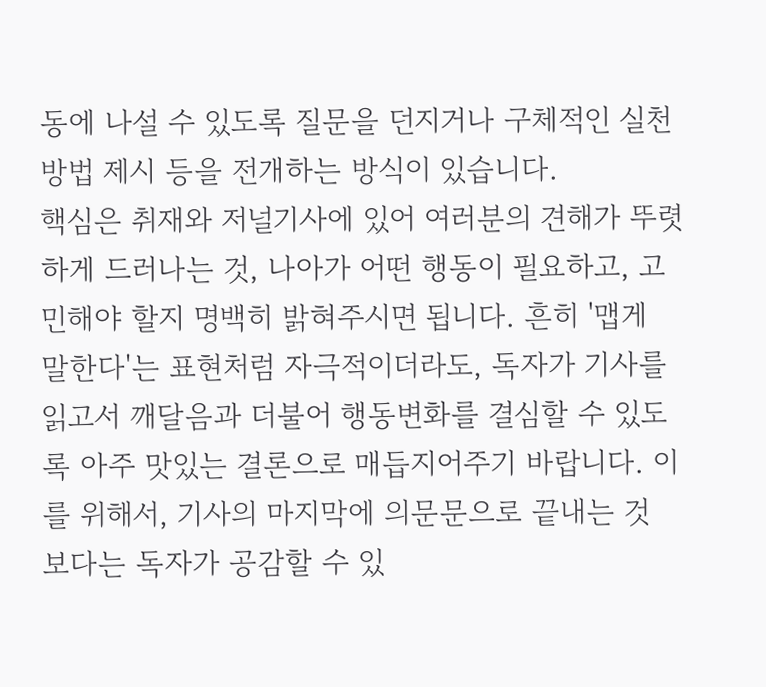동에 나설 수 있도록 질문을 던지거나 구체적인 실천 방법 제시 등을 전개하는 방식이 있습니다.
핵심은 취재와 저널기사에 있어 여러분의 견해가 뚜렷하게 드러나는 것, 나아가 어떤 행동이 필요하고, 고민해야 할지 명백히 밝혀주시면 됩니다. 흔히 '맵게 말한다'는 표현처럼 자극적이더라도, 독자가 기사를 읽고서 깨달음과 더불어 행동변화를 결심할 수 있도록 아주 맛있는 결론으로 매듭지어주기 바랍니다. 이를 위해서, 기사의 마지막에 의문문으로 끝내는 것 보다는 독자가 공감할 수 있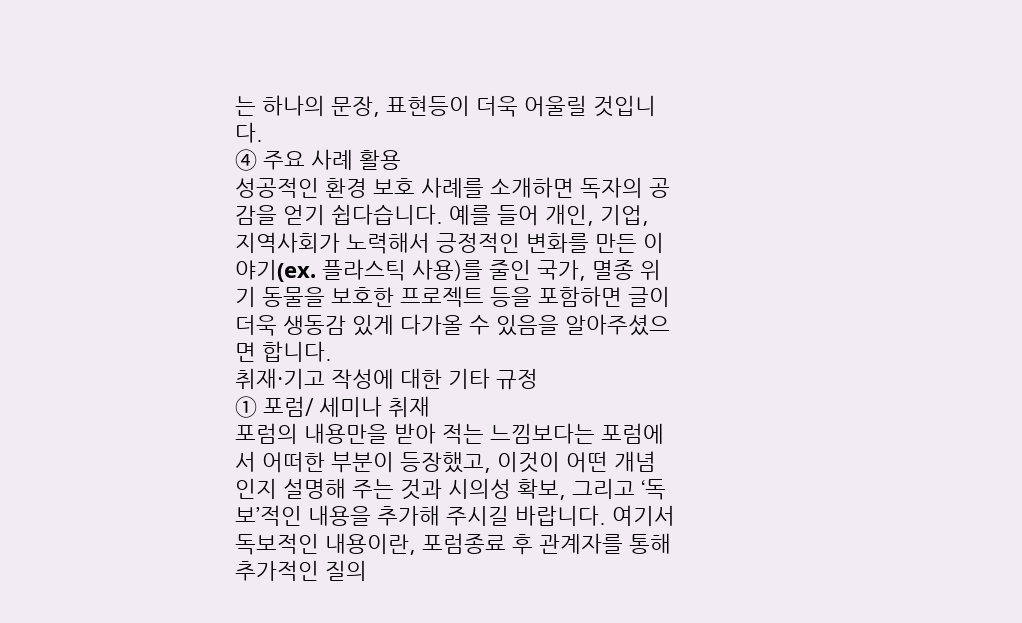는 하나의 문장, 표현등이 더욱 어울릴 것입니다.
④ 주요 사례 활용
성공적인 환경 보호 사례를 소개하면 독자의 공감을 얻기 쉽다습니다. 예를 들어 개인, 기업, 지역사회가 노력해서 긍정적인 변화를 만든 이야기(ex. 플라스틱 사용)를 줄인 국가, 멸종 위기 동물을 보호한 프로젝트 등을 포함하면 글이 더욱 생동감 있게 다가올 수 있음을 알아주셨으면 합니다.
취재·기고 작성에 대한 기타 규정
① 포럼/ 세미나 취재
포럼의 내용만을 받아 적는 느낌보다는 포럼에서 어떠한 부분이 등장했고, 이것이 어떤 개념인지 설명해 주는 것과 시의성 확보, 그리고 ‘독보’적인 내용을 추가해 주시길 바랍니다. 여기서 독보적인 내용이란, 포럼종료 후 관계자를 통해 추가적인 질의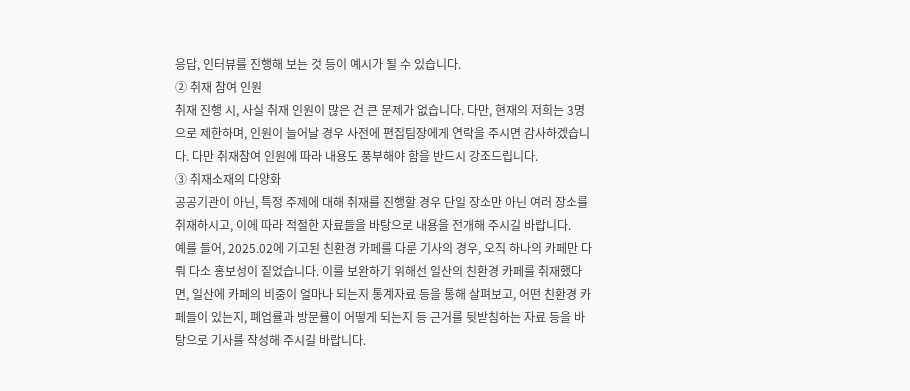응답, 인터뷰를 진행해 보는 것 등이 예시가 될 수 있습니다.
② 취재 참여 인원
취재 진행 시, 사실 취재 인원이 많은 건 큰 문제가 없습니다. 다만, 현재의 저희는 3명으로 제한하며, 인원이 늘어날 경우 사전에 편집팀장에게 연락을 주시면 감사하겠습니다. 다만 취재참여 인원에 따라 내용도 풍부해야 함을 반드시 강조드립니다.
③ 취재소재의 다양화
공공기관이 아닌, 특정 주제에 대해 취재를 진행할 경우 단일 장소만 아닌 여러 장소를 취재하시고, 이에 따라 적절한 자료들을 바탕으로 내용을 전개해 주시길 바랍니다.
예를 들어, 2025.02에 기고된 친환경 카페를 다룬 기사의 경우, 오직 하나의 카페만 다뤄 다소 홍보성이 짙었습니다. 이를 보완하기 위해선 일산의 친환경 카페를 취재했다면, 일산에 카페의 비중이 얼마나 되는지 통계자료 등을 통해 살펴보고, 어떤 친환경 카페들이 있는지, 폐업률과 방문률이 어떻게 되는지 등 근거를 뒷받침하는 자료 등을 바탕으로 기사를 작성해 주시길 바랍니다.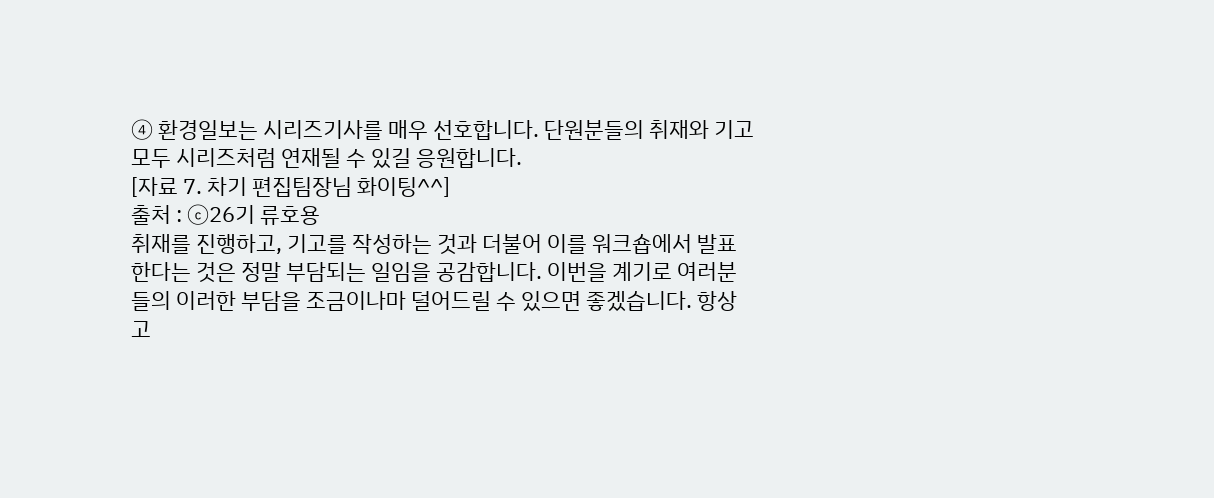④ 환경일보는 시리즈기사를 매우 선호합니다. 단원분들의 취재와 기고 모두 시리즈처럼 연재될 수 있길 응원합니다.
[자료 7. 차기 편집팀장님 화이팅^^]
출처 : ⓒ26기 류호용
취재를 진행하고, 기고를 작성하는 것과 더불어 이를 워크숍에서 발표한다는 것은 정말 부담되는 일임을 공감합니다. 이번을 계기로 여러분들의 이러한 부담을 조금이나마 덜어드릴 수 있으면 좋겠습니다. 항상 고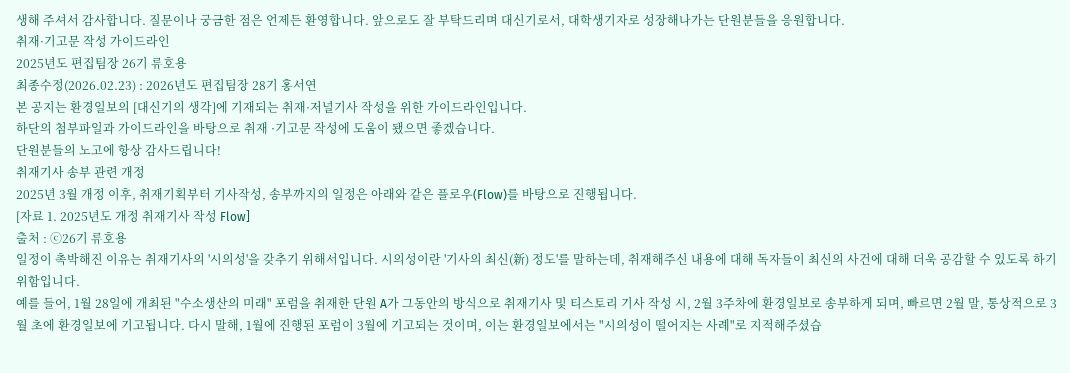생해 주셔서 감사합니다. 질문이나 궁금한 점은 언제든 환영합니다. 앞으로도 잘 부탁드리며 대신기로서, 대학생기자로 성장해나가는 단원분들을 응원합니다.
취재·기고문 작성 가이드라인
2025년도 편집팀장 26기 류호용
최종수정(2026.02.23) : 2026년도 편집팀장 28기 홍서연
본 공지는 환경일보의 [대신기의 생각]에 기재되는 취재·저널기사 작성을 위한 가이드라인입니다.
하단의 첨부파일과 가이드라인을 바탕으로 취재 ·기고문 작성에 도움이 됐으면 좋겠습니다.
단원분들의 노고에 항상 감사드립니다!
취재기사 송부 관련 개정
2025년 3월 개정 이후, 취재기획부터 기사작성, 송부까지의 일정은 아래와 같은 플로우(Flow)를 바탕으로 진행됩니다.
[자료 1. 2025년도 개정 취재기사 작성 Flow]
출처 : ⓒ26기 류호용
일정이 촉박해진 이유는 취재기사의 '시의성'을 갖추기 위해서입니다. 시의성이란 '기사의 최신(新) 정도'를 말하는데, 취재해주신 내용에 대해 독자들이 최신의 사건에 대해 더욱 공감할 수 있도록 하기 위함입니다.
예를 들어, 1월 28일에 개최된 "수소생산의 미래" 포럼을 취재한 단원 A가 그동안의 방식으로 취재기사 및 티스토리 기사 작성 시, 2월 3주차에 환경일보로 송부하게 되며, 빠르면 2월 말, 통상적으로 3월 초에 환경일보에 기고됩니다. 다시 말해, 1월에 진행된 포럼이 3월에 기고되는 것이며, 이는 환경일보에서는 "시의성이 떨어지는 사례"로 지적해주셨습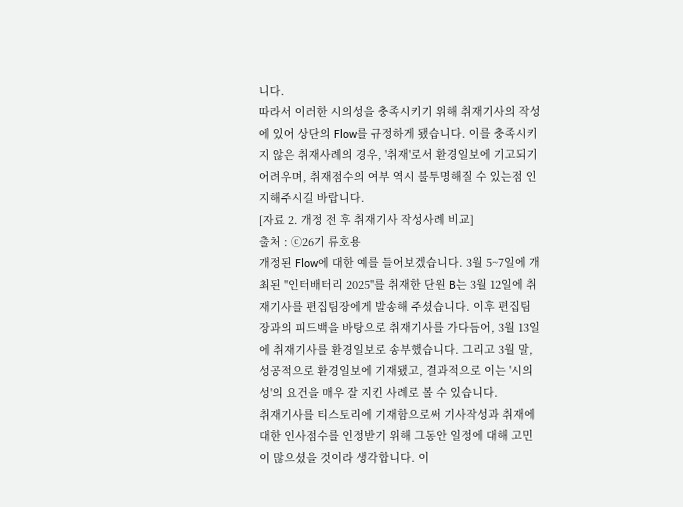니다.
따라서 이러한 시의성을 충족시키기 위해 취재기사의 작성에 있어 상단의 Flow를 규정하게 됐습니다. 이를 충족시키지 않은 취재사례의 경우, '취재'로서 환경일보에 기고되기 어려우며, 취재점수의 여부 역시 불투명해질 수 있는점 인지해주시길 바랍니다.
[자료 2. 개정 전 후 취재기사 작성사례 비교]
출처 : ⓒ26기 류호용
개정된 Flow에 대한 예를 들어보겠습니다. 3월 5~7일에 개최된 "인터배터리 2025"를 취재한 단원 B는 3월 12일에 취재기사를 편집팀장에게 발송해 주셨습니다. 이후 편집팀장과의 피드백을 바탕으로 취재기사를 가다듬어, 3월 13일에 취재기사를 환경일보로 송부했습니다. 그리고 3월 말, 성공적으로 환경일보에 기재됐고, 결과적으로 이는 '시의성'의 요건을 매우 잘 지킨 사례로 볼 수 있습니다.
취재기사를 티스토리에 기재함으로써 기사작성과 취재에 대한 인사점수를 인정받기 위해 그동안 일정에 대해 고민이 많으셨을 것이라 생각합니다. 이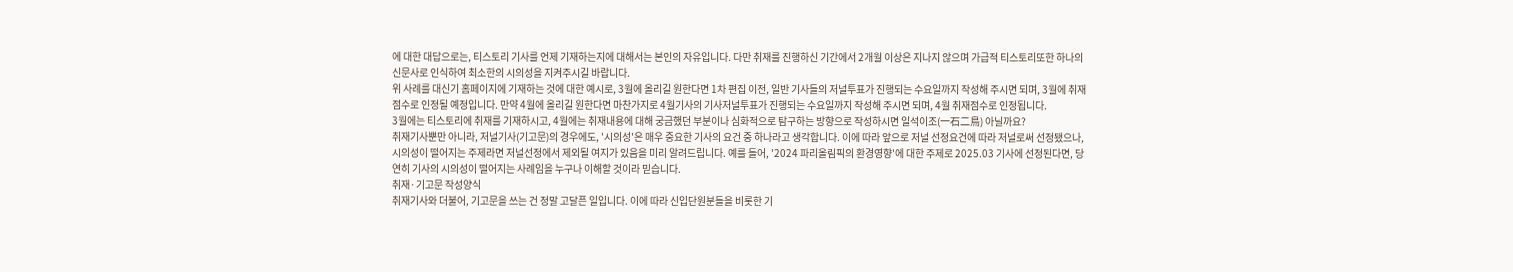에 대한 대답으로는, 티스토리 기사를 언제 기재하는지에 대해서는 본인의 자유입니다. 다만 취재를 진행하신 기간에서 2개월 이상은 지나지 않으며 가급적 티스토리또한 하나의 신문사로 인식하여 최소한의 시의성을 지켜주시길 바랍니다.
위 사례를 대신기 홈페이지에 기재하는 것에 대한 예시로, 3월에 올리길 원한다면 1차 편집 이전, 일반 기사들의 저널투표가 진행되는 수요일까지 작성해 주시면 되며, 3월에 취재점수로 인정될 예정입니다. 만약 4월에 올리길 원한다면 마찬가지로 4월기사의 기사저널투표가 진행되는 수요일까지 작성해 주시면 되며, 4월 취재점수로 인정됩니다.
3월에는 티스토리에 취재를 기재하시고, 4월에는 취재내용에 대해 궁금했던 부분이나 심화적으로 탐구하는 방향으로 작성하시면 일석이조(一石二鳥) 아닐까요?
취재기사뿐만 아니라, 저널기사(기고문)의 경우에도, '시의성'은 매우 중요한 기사의 요건 중 하나라고 생각합니다. 이에 따라 앞으로 저널 선정요건에 따라 저널로써 선정됐으나, 시의성이 떨어지는 주제라면 저널선정에서 제외될 여지가 있음을 미리 알려드립니다. 예를 들어, '2024 파리올림픽의 환경영향'에 대한 주제로 2025.03 기사에 선정된다면, 당연히 기사의 시의성이 떨어지는 사례임을 누구나 이해할 것이라 믿습니다.
취재·기고문 작성양식
취재기사와 더불어, 기고문을 쓰는 건 정말 고달픈 일입니다. 이에 따라 신입단원분들을 비롯한 기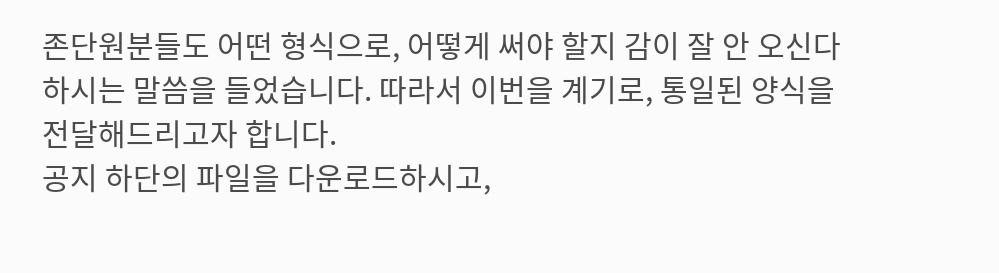존단원분들도 어떤 형식으로, 어떻게 써야 할지 감이 잘 안 오신다하시는 말씀을 들었습니다. 따라서 이번을 계기로, 통일된 양식을 전달해드리고자 합니다.
공지 하단의 파일을 다운로드하시고,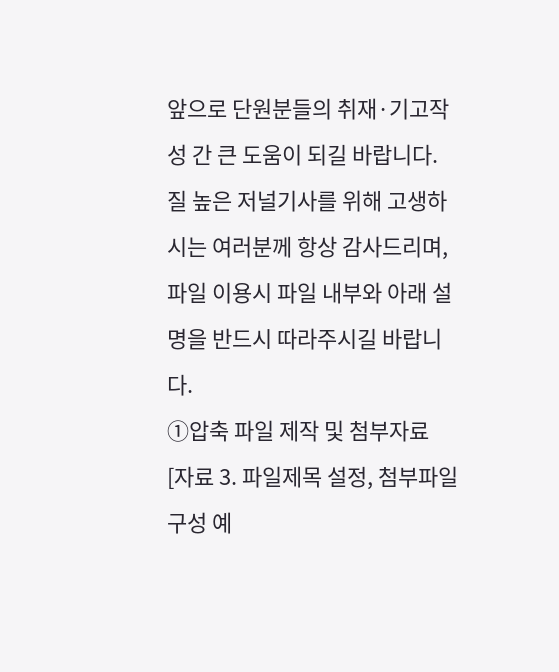앞으로 단원분들의 취재·기고작성 간 큰 도움이 되길 바랍니다.
질 높은 저널기사를 위해 고생하시는 여러분께 항상 감사드리며, 파일 이용시 파일 내부와 아래 설명을 반드시 따라주시길 바랍니다.
①압축 파일 제작 및 첨부자료
[자료 3. 파일제목 설정, 첨부파일 구성 예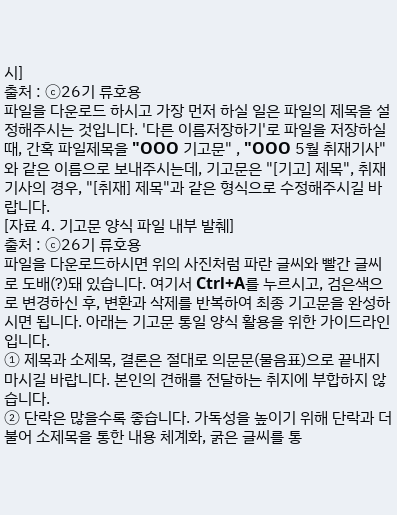시]
출처 : ⓒ26기 류호용
파일을 다운로드 하시고 가장 먼저 하실 일은 파일의 제목을 설정해주시는 것입니다. '다른 이름저장하기'로 파일을 저장하실 때, 간혹 파일제목을 "OOO 기고문" , "OOO 5월 취재기사"와 같은 이름으로 보내주시는데, 기고문은 "[기고] 제목", 취재기사의 경우, "[취재] 제목"과 같은 형식으로 수정해주시길 바랍니다.
[자료 4. 기고문 양식 파일 내부 발췌]
출처 : ⓒ26기 류호용
파일을 다운로드하시면 위의 사진처럼 파란 글씨와 빨간 글씨로 도배(?)돼 있습니다. 여기서 Ctrl+A를 누르시고, 검은색으로 변경하신 후, 변환과 삭제를 반복하여 최종 기고문을 완성하시면 됩니다. 아래는 기고문 통일 양식 활용을 위한 가이드라인입니다.
① 제목과 소제목, 결론은 절대로 의문문(물음표)으로 끝내지 마시길 바랍니다. 본인의 견해를 전달하는 취지에 부합하지 않습니다.
② 단락은 많을수록 좋습니다. 가독성을 높이기 위해 단락과 더불어 소제목을 통한 내용 체계화, 굵은 글씨를 통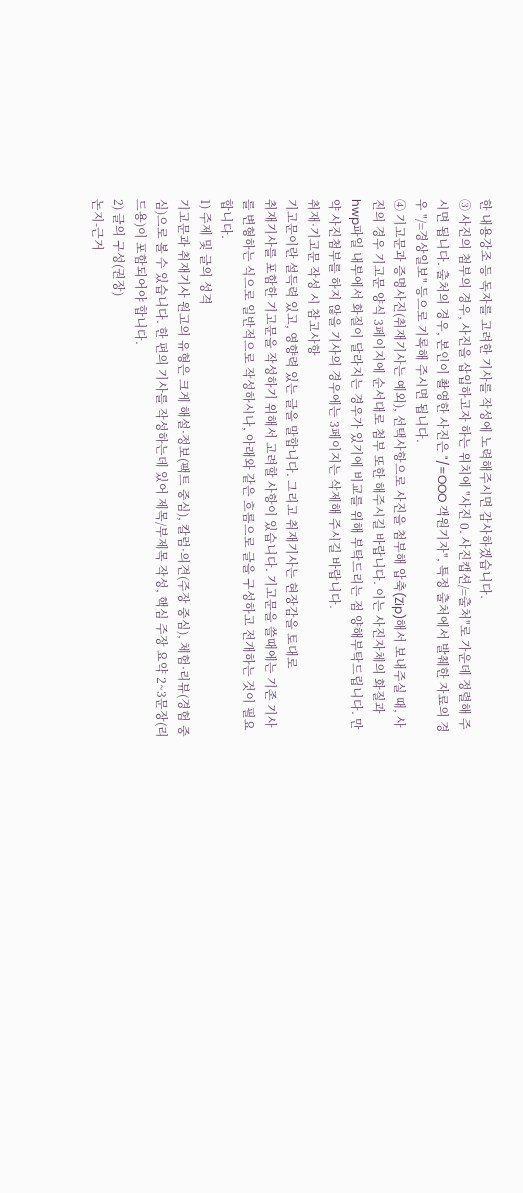한 내용강조 등 독자를 고려한 기사를 작성에 노력해주시면 감사하겠습니다.
③ 사진의 첨부의 경우, 사진을 삽입하고자 하는 위치에 "사진 0. 사진캡션/=출처"로 가운데 정렬해 주시면 됩니다. 출처의 경우, 본인이 촬영한 사진은 "/=OOO 객원기자", 특정 출처에서 발췌한 자료의 경우 "/=경상일보" 등으로 기록해 주시면 됩니다.
④ 기고문과 증명사진(취재기사는 예외), 선택사항으로 사진을 첨부해 압축(Zip)해서 보내주실 때, 사진의 경우 기고문 양식 3페이지에 순서대로 첨부 또한 해주시길 바랍니다. 이는 사진자체의 화질과 hwp파일 내부에서 화질이 달라지는 경우가 있기에 비교를 위해 부탁드리는 점 양해부탁드립니다. 만약 사진첨부를 하지 않을 기사의 경우에는 3페이지는 삭제해 주시길 바랍니다.
취재·기고문 작성 시 참고사항
기고문이란 설득력 있고, 영향력 있는 글을 말합니다. 그리고 취재기사는 현장감을 토대로
취재기사를 포함한 기고문을 작성하기 위해서 고려할 사항이 있습니다. 기고문을 쓸때에는 기존 기사를 변형하는 식으로 일반적으로 작성하시나, 아래와 같은 흐름으로 글을 구성하고 전개하는 것이 필요합니다.
1) 주제 및 글의 성격
기고문과 취재기사 원고의 유형은 크게 해설·정보(팩트 중심), 칼럼·의견(주장 중심), 체험·리뷰(경험 중심)으로 볼 수 있습니다. 한 편의 기사를 작성하는데 있어 제목/부제목 작성, 핵심 주장 요약 2~3문장(리드용)이 포함되어야 합니다.
2) 글의 구성(권장)
논지-근거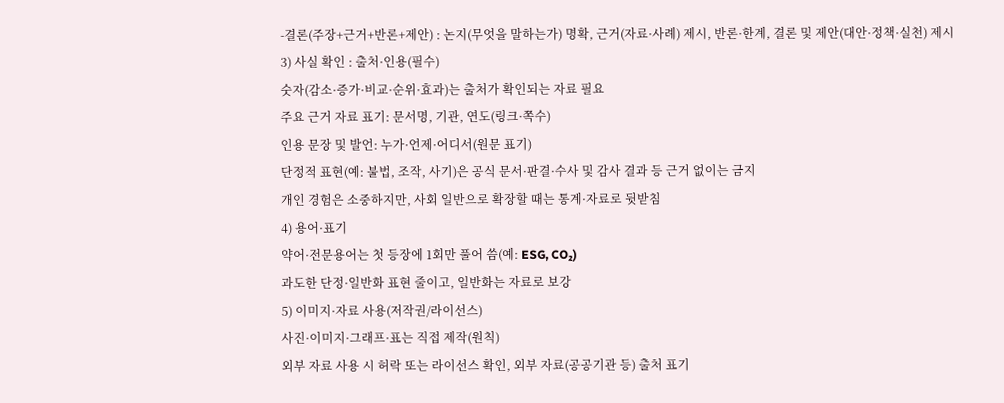-결론(주장+근거+반론+제안) : 논지(무엇을 말하는가) 명확, 근거(자료·사례) 제시, 반론·한계, 결론 및 제안(대안·정책·실천) 제시
3) 사실 확인 : 출처·인용(필수)
숫자(감소·증가·비교·순위·효과)는 출처가 확인되는 자료 필요
주요 근거 자료 표기: 문서명, 기관, 연도(링크·쪽수)
인용 문장 및 발언: 누가·언제·어디서(원문 표기)
단정적 표현(예: 불법, 조작, 사기)은 공식 문서·판결·수사 및 감사 결과 등 근거 없이는 금지
개인 경험은 소중하지만, 사회 일반으로 확장할 때는 통계·자료로 뒷받침
4) 용어·표기
약어·전문용어는 첫 등장에 1회만 풀어 씀(예: ESG, CO₂)
과도한 단정·일반화 표현 줄이고, 일반화는 자료로 보강
5) 이미지·자료 사용(저작권/라이선스)
사진·이미지·그래프·표는 직접 제작(원칙)
외부 자료 사용 시 허락 또는 라이선스 확인, 외부 자료(공공기관 등) 출처 표기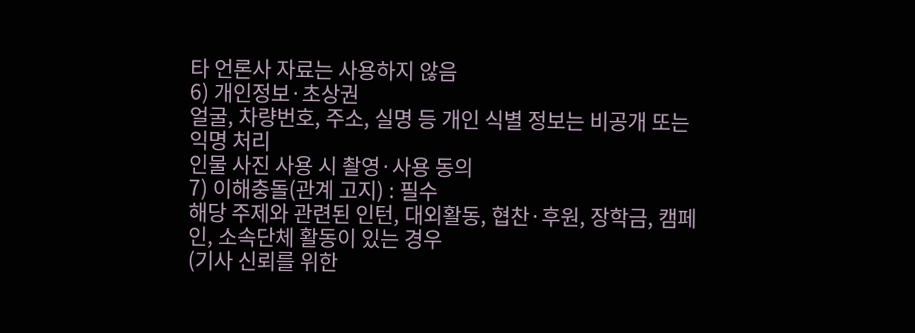타 언론사 자료는 사용하지 않음
6) 개인정보·초상권
얼굴, 차량번호, 주소, 실명 등 개인 식별 정보는 비공개 또는 익명 처리
인물 사진 사용 시 촬영·사용 동의
7) 이해충돌(관계 고지) : 필수
해당 주제와 관련된 인턴, 대외활동, 협찬·후원, 장학금, 캠페인, 소속단체 활동이 있는 경우
(기사 신뢰를 위한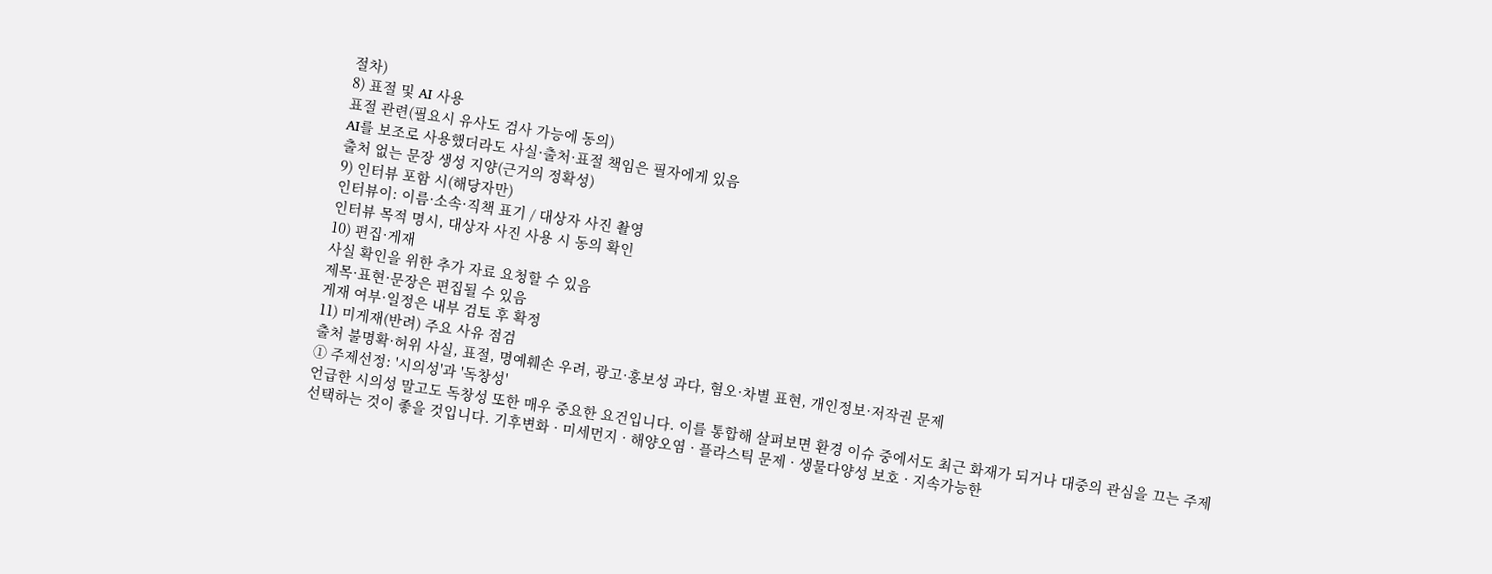절차)
8) 표절 및 AI 사용
표절 관련(필요시 유사도 검사 가능에 동의)
AI를 보조로 사용했더라도 사실·출처·표절 책임은 필자에게 있음
출처 없는 문장 생성 지양(근거의 정확성)
9) 인터뷰 포함 시(해당자만)
인터뷰이: 이름·소속·직책 표기 / 대상자 사진 촬영
인터뷰 목적 명시, 대상자 사진 사용 시 동의 확인
10) 편집·게재
사실 확인을 위한 추가 자료 요청할 수 있음
제목·표현·문장은 편집될 수 있음
게재 여부·일정은 내부 검토 후 확정
11) 미게재(반려) 주요 사유 점검
출처 불명확·허위 사실, 표절, 명예훼손 우려, 광고·홍보성 과다, 혐오·차별 표현, 개인정보·저작권 문제
① 주제선정: '시의성'과 '독창성'
언급한 시의성 말고도 독창성 또한 매우 중요한 요건입니다. 이를 통합해 살펴보면 환경 이슈 중에서도 최근 화재가 되거나 대중의 관심을 끄는 주제 선택하는 것이 좋을 것입니다. 기후변화 · 미세먼지 · 해양오염 · 플라스틱 문제 · 생물다양성 보호 · 지속가능한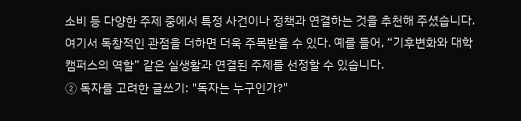소비 등 다양한 주제 중에서 특정 사건이나 정책과 연결하는 것을 추천해 주셨습니다. 여기서 독창적인 관점을 더하면 더욱 주목받을 수 있다. 예를 들어, “기후변화와 대학 캠퍼스의 역할” 같은 실생활과 연결된 주제를 선정할 수 있습니다.
② 독자를 고려한 글쓰기: "독자는 누구인가?"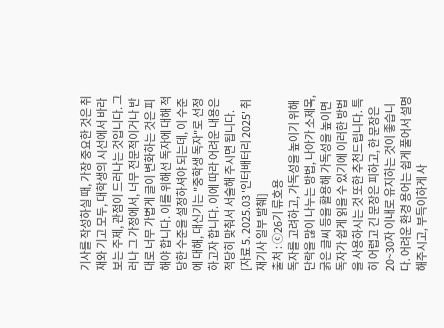기사를 작성하실 때, 가장 중요한 것은 취재와 기고 모두, 대학생의 시선에서 바라보는 주제, 관점이 드러나는 것입니다. 그러나 그 가정에서, 너무 전문적이거나 반대로 너무 가볍게 글이 변화하는 것은 피해야 합니다. 이를 위해선 독자에 대해 적당한 수준을 설정하셔야 되는데, 이 수준에 대해, 대신기는 "중학생 독자"로 선정하고자 합니다. 이에 따라 어려운 내용은 적당히 맞춰서 서술해 주시면 됩니다.
[자료 5. 2025.03 '인터배터리 2025' 취재기사 일부 발췌]
출처 : ⓒ26기 류호용
독자를 고려하고, 가독성을 높이기 위해 단락을 많이 나누는 방법, 나아가 소제목, 굵은 글씨 등을 활용해 가독성을 높이면 독자가 쉽게 읽을 수 있기에 이러한 방법을 사용하시는 것 또한 추천드립니다. 특히 어렵고 긴 문장은 피하고, 한 문장은 20~30자 이내로 유지하는 것이 좋습니다. 어려운 환경 용어는 쉽게 풀어서 설명해주시고, 부득이하게 사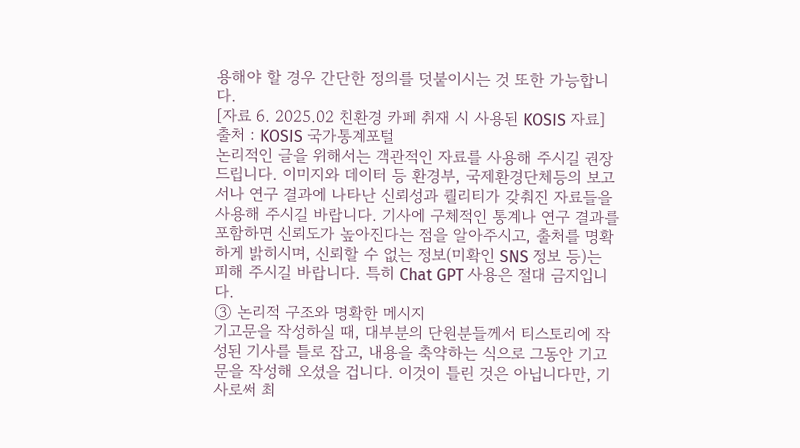용해야 할 경우 간단한 정의를 덧붙이시는 것 또한 가능합니다.
[자료 6. 2025.02 친환경 카페 취재 시 사용된 KOSIS 자료]
출처 : KOSIS 국가통계포털
논리적인 글을 위해서는 객관적인 자료를 사용해 주시길 권장드립니다. 이미지와 데이터 등 환경부, 국제환경단체등의 보고서나 연구 결과에 나타난 신뢰성과 퀄리티가 갖춰진 자료들을 사용해 주시길 바랍니다. 기사에 구체적인 통계나 연구 결과를 포함하면 신뢰도가 높아진다는 점을 알아주시고, 출처를 명확하게 밝히시며, 신뢰할 수 없는 정보(미확인 SNS 정보 등)는 피해 주시길 바랍니다. 특히 Chat GPT 사용은 절대 금지입니다.
③ 논리적 구조와 명확한 메시지
기고문을 작성하실 때, 대부분의 단원분들께서 티스토리에 작성된 기사를 틀로 잡고, 내용을 축약하는 식으로 그동안 기고문을 작성해 오셨을 겁니다. 이것이 틀린 것은 아닙니다만, 기사로써 최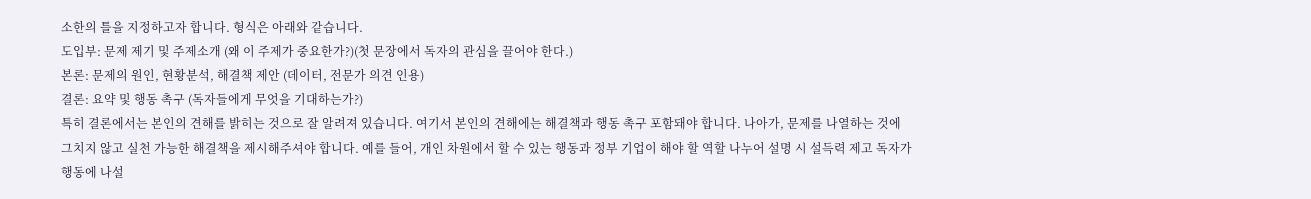소한의 틀을 지정하고자 합니다. 형식은 아래와 같습니다.
도입부: 문제 제기 및 주제소개 (왜 이 주제가 중요한가?)(첫 문장에서 독자의 관심을 끌어야 한다.)
본론: 문제의 원인, 현황분석, 해결책 제안 (데이터, 전문가 의견 인용)
결론: 요약 및 행동 촉구 (독자들에게 무엇을 기대하는가?)
특히 결론에서는 본인의 견해를 밝히는 것으로 잘 알려져 있습니다. 여기서 본인의 견해에는 해결책과 행동 촉구 포함돼야 합니다. 나아가, 문제를 나열하는 것에 그치지 않고 실천 가능한 해결책을 제시해주셔야 합니다. 예를 들어, 개인 차원에서 할 수 있는 행동과 정부 기업이 해야 할 역할 나누어 설명 시 설득력 제고 독자가 행동에 나설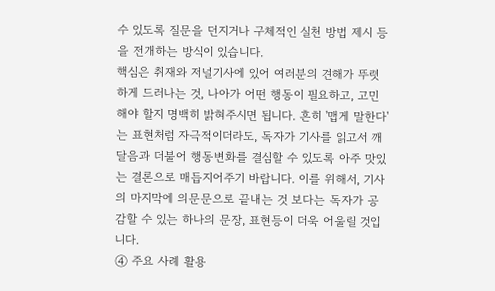수 있도록 질문을 던지거나 구체적인 실천 방법 제시 등을 전개하는 방식이 있습니다.
핵심은 취재와 저널기사에 있어 여러분의 견해가 뚜렷하게 드러나는 것, 나아가 어떤 행동이 필요하고, 고민해야 할지 명백히 밝혀주시면 됩니다. 흔히 '맵게 말한다'는 표현처럼 자극적이더라도, 독자가 기사를 읽고서 깨달음과 더불어 행동변화를 결심할 수 있도록 아주 맛있는 결론으로 매듭지어주기 바랍니다. 이를 위해서, 기사의 마지막에 의문문으로 끝내는 것 보다는 독자가 공감할 수 있는 하나의 문장, 표현등이 더욱 어울릴 것입니다.
④ 주요 사례 활용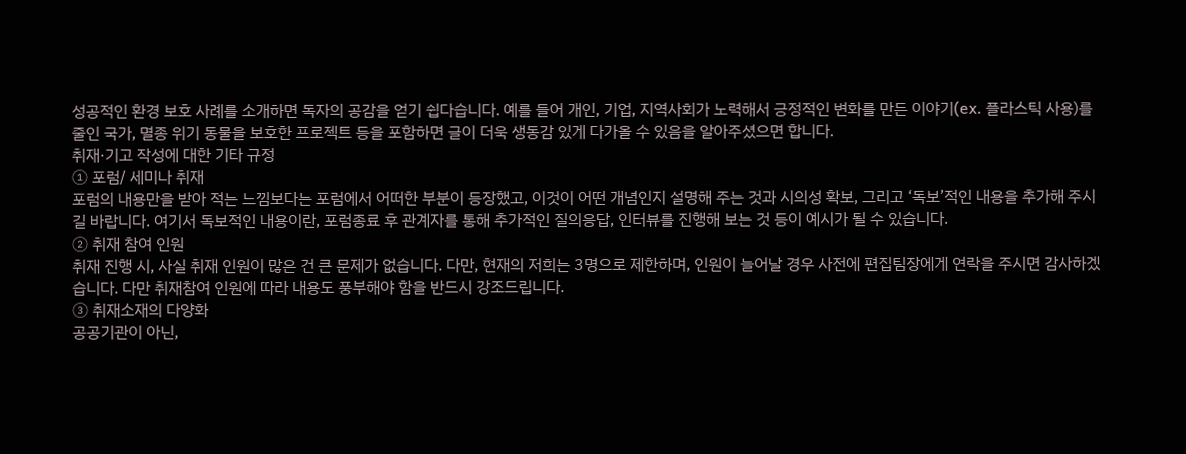성공적인 환경 보호 사례를 소개하면 독자의 공감을 얻기 쉽다습니다. 예를 들어 개인, 기업, 지역사회가 노력해서 긍정적인 변화를 만든 이야기(ex. 플라스틱 사용)를 줄인 국가, 멸종 위기 동물을 보호한 프로젝트 등을 포함하면 글이 더욱 생동감 있게 다가올 수 있음을 알아주셨으면 합니다.
취재·기고 작성에 대한 기타 규정
① 포럼/ 세미나 취재
포럼의 내용만을 받아 적는 느낌보다는 포럼에서 어떠한 부분이 등장했고, 이것이 어떤 개념인지 설명해 주는 것과 시의성 확보, 그리고 ‘독보’적인 내용을 추가해 주시길 바랍니다. 여기서 독보적인 내용이란, 포럼종료 후 관계자를 통해 추가적인 질의응답, 인터뷰를 진행해 보는 것 등이 예시가 될 수 있습니다.
② 취재 참여 인원
취재 진행 시, 사실 취재 인원이 많은 건 큰 문제가 없습니다. 다만, 현재의 저희는 3명으로 제한하며, 인원이 늘어날 경우 사전에 편집팀장에게 연락을 주시면 감사하겠습니다. 다만 취재참여 인원에 따라 내용도 풍부해야 함을 반드시 강조드립니다.
③ 취재소재의 다양화
공공기관이 아닌,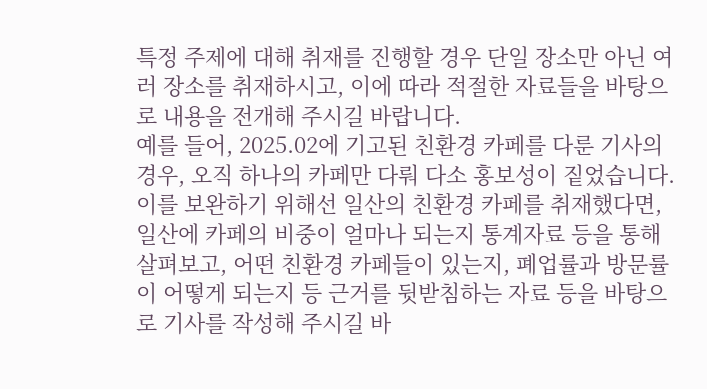특정 주제에 대해 취재를 진행할 경우 단일 장소만 아닌 여러 장소를 취재하시고, 이에 따라 적절한 자료들을 바탕으로 내용을 전개해 주시길 바랍니다.
예를 들어, 2025.02에 기고된 친환경 카페를 다룬 기사의 경우, 오직 하나의 카페만 다뤄 다소 홍보성이 짙었습니다. 이를 보완하기 위해선 일산의 친환경 카페를 취재했다면, 일산에 카페의 비중이 얼마나 되는지 통계자료 등을 통해 살펴보고, 어떤 친환경 카페들이 있는지, 폐업률과 방문률이 어떻게 되는지 등 근거를 뒷받침하는 자료 등을 바탕으로 기사를 작성해 주시길 바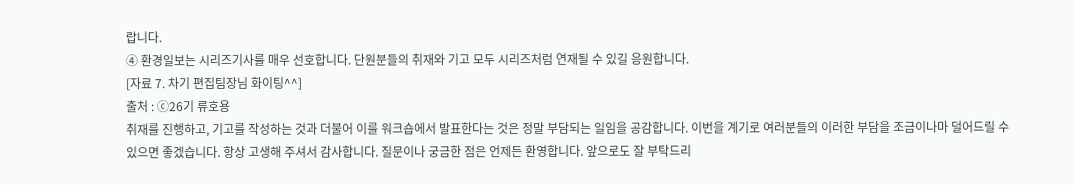랍니다.
④ 환경일보는 시리즈기사를 매우 선호합니다. 단원분들의 취재와 기고 모두 시리즈처럼 연재될 수 있길 응원합니다.
[자료 7. 차기 편집팀장님 화이팅^^]
출처 : ⓒ26기 류호용
취재를 진행하고, 기고를 작성하는 것과 더불어 이를 워크숍에서 발표한다는 것은 정말 부담되는 일임을 공감합니다. 이번을 계기로 여러분들의 이러한 부담을 조금이나마 덜어드릴 수 있으면 좋겠습니다. 항상 고생해 주셔서 감사합니다. 질문이나 궁금한 점은 언제든 환영합니다. 앞으로도 잘 부탁드리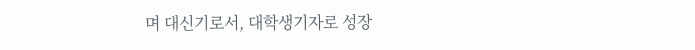며 대신기로서, 대학생기자로 성장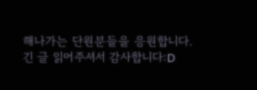해나가는 단원분들을 응원합니다.
긴 글 읽어주셔서 감사합니다:D